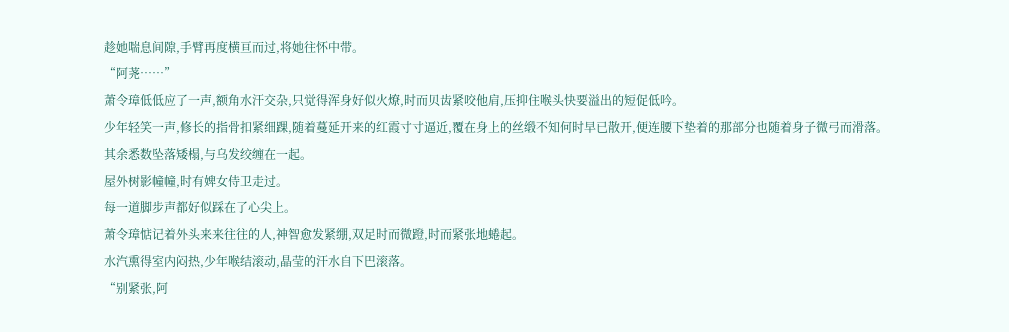趁她喘息间隙,手臂再度横亘而过,将她往怀中带。
“阿荛……”
萧令璋低低应了一声,额角水汗交杂,只觉得浑身好似火燎,时而贝齿紧咬他肩,压抑住喉头快要溢出的短促低吟。
少年轻笑一声,修长的指骨扣紧细踝,随着蔓延开来的红霞寸寸逼近,覆在身上的丝缎不知何时早已散开,便连腰下垫着的那部分也随着身子微弓而滑落。
其余悉数坠落矮榻,与乌发绞缠在一起。
屋外树影幢幢,时有婢女侍卫走过。
每一道脚步声都好似踩在了心尖上。
萧令璋惦记着外头来来往往的人,神智愈发紧绷,双足时而微蹬,时而紧张地蜷起。
水汽熏得室内闷热,少年喉结滚动,晶莹的汗水自下巴滚落。
“别紧张,阿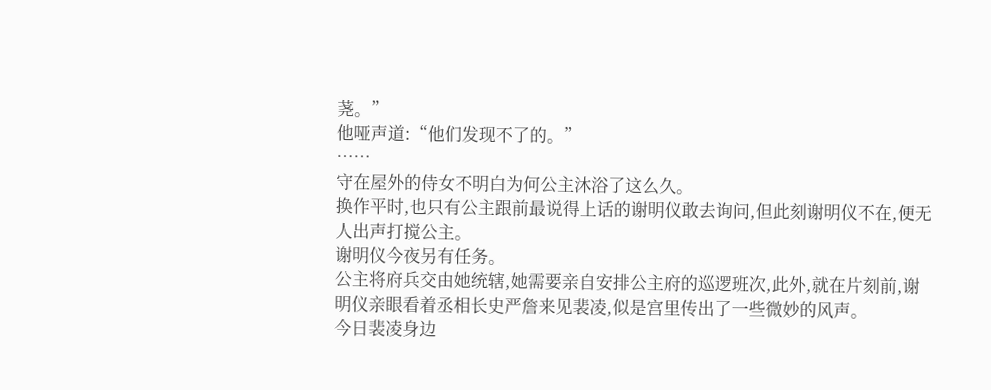荛。”
他哑声道:“他们发现不了的。”
……
守在屋外的侍女不明白为何公主沐浴了这么久。
换作平时,也只有公主跟前最说得上话的谢明仪敢去询问,但此刻谢明仪不在,便无人出声打搅公主。
谢明仪今夜另有任务。
公主将府兵交由她统辖,她需要亲自安排公主府的巡逻班次,此外,就在片刻前,谢明仪亲眼看着丞相长史严詹来见裴凌,似是宫里传出了一些微妙的风声。
今日裴凌身边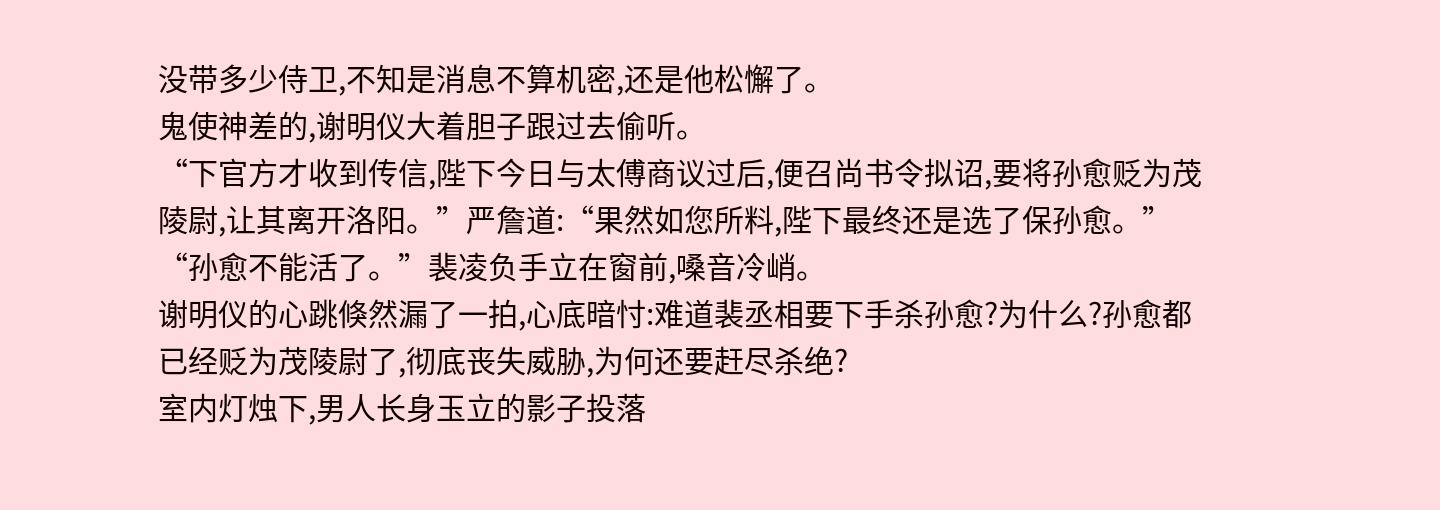没带多少侍卫,不知是消息不算机密,还是他松懈了。
鬼使神差的,谢明仪大着胆子跟过去偷听。
“下官方才收到传信,陛下今日与太傅商议过后,便召尚书令拟诏,要将孙愈贬为茂陵尉,让其离开洛阳。”严詹道:“果然如您所料,陛下最终还是选了保孙愈。”
“孙愈不能活了。”裴凌负手立在窗前,嗓音冷峭。
谢明仪的心跳倏然漏了一拍,心底暗忖:难道裴丞相要下手杀孙愈?为什么?孙愈都已经贬为茂陵尉了,彻底丧失威胁,为何还要赶尽杀绝?
室内灯烛下,男人长身玉立的影子投落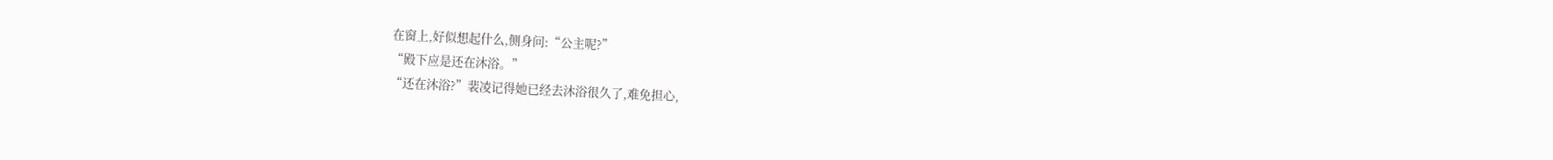在窗上,好似想起什么,侧身问:“公主呢?”
“殿下应是还在沐浴。”
“还在沐浴?”裴凌记得她已经去沐浴很久了,难免担心,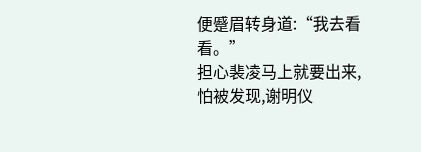便蹙眉转身道:“我去看看。”
担心裴凌马上就要出来,怕被发现,谢明仪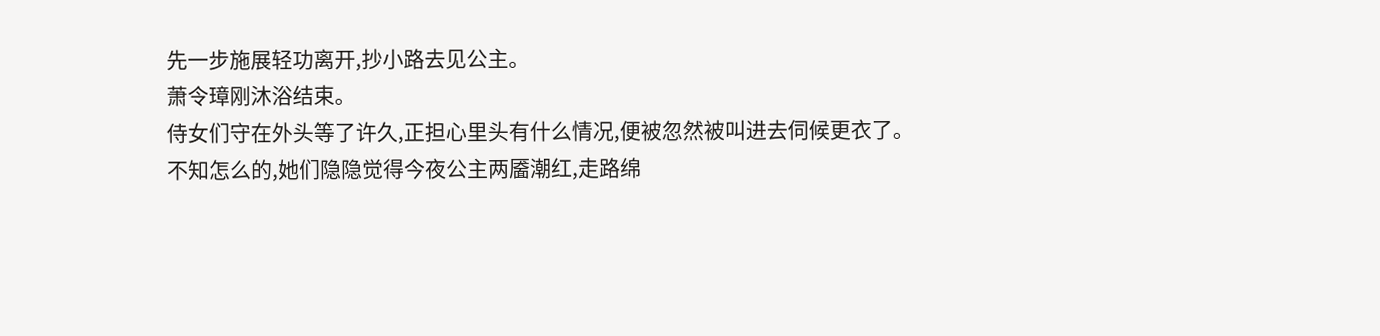先一步施展轻功离开,抄小路去见公主。
萧令璋刚沐浴结束。
侍女们守在外头等了许久,正担心里头有什么情况,便被忽然被叫进去伺候更衣了。
不知怎么的,她们隐隐觉得今夜公主两靥潮红,走路绵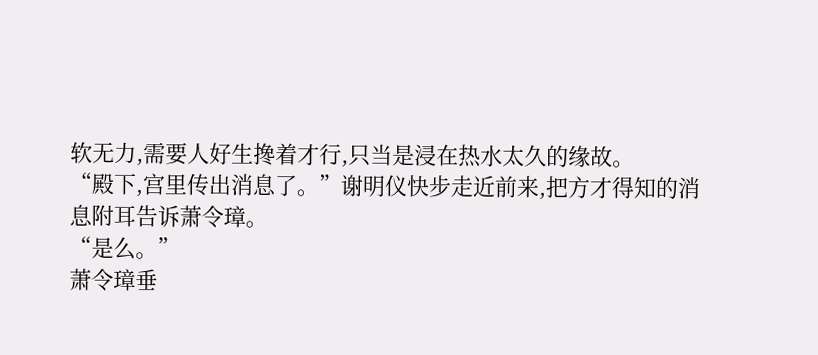软无力,需要人好生搀着才行,只当是浸在热水太久的缘故。
“殿下,宫里传出消息了。”谢明仪快步走近前来,把方才得知的消息附耳告诉萧令璋。
“是么。”
萧令璋垂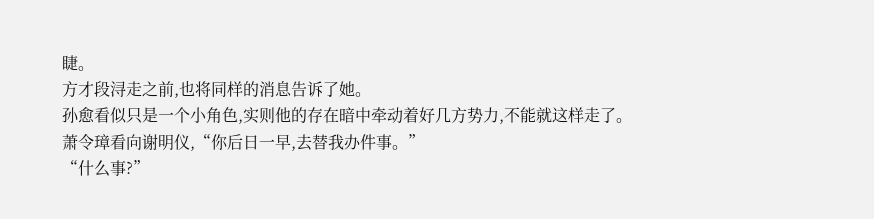睫。
方才段浔走之前,也将同样的消息告诉了她。
孙愈看似只是一个小角色,实则他的存在暗中牵动着好几方势力,不能就这样走了。
萧令璋看向谢明仪,“你后日一早,去替我办件事。”
“什么事?”